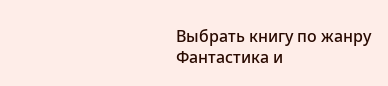Выбрать книгу по жанру
Фантастика и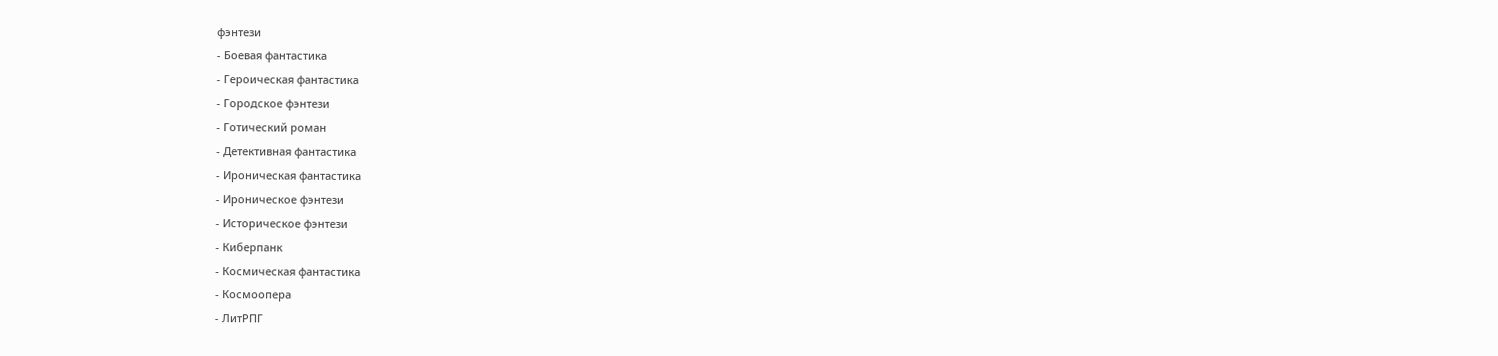фэнтези
- Боевая фантастика
- Героическая фантастика
- Городское фэнтези
- Готический роман
- Детективная фантастика
- Ироническая фантастика
- Ироническое фэнтези
- Историческое фэнтези
- Киберпанк
- Космическая фантастика
- Космоопера
- ЛитРПГ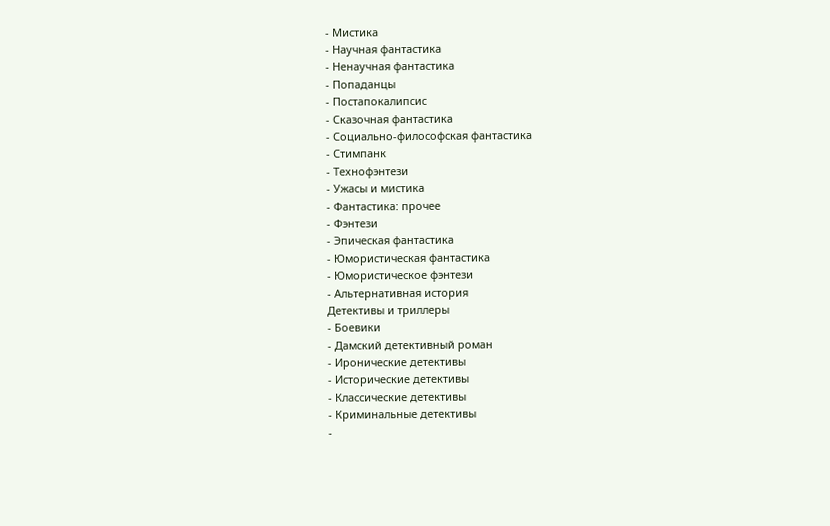- Мистика
- Научная фантастика
- Ненаучная фантастика
- Попаданцы
- Постапокалипсис
- Сказочная фантастика
- Социально-философская фантастика
- Стимпанк
- Технофэнтези
- Ужасы и мистика
- Фантастика: прочее
- Фэнтези
- Эпическая фантастика
- Юмористическая фантастика
- Юмористическое фэнтези
- Альтернативная история
Детективы и триллеры
- Боевики
- Дамский детективный роман
- Иронические детективы
- Исторические детективы
- Классические детективы
- Криминальные детективы
-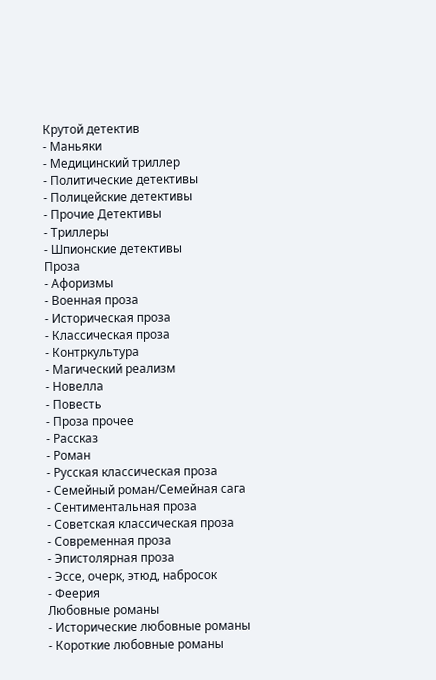Крутой детектив
- Маньяки
- Медицинский триллер
- Политические детективы
- Полицейские детективы
- Прочие Детективы
- Триллеры
- Шпионские детективы
Проза
- Афоризмы
- Военная проза
- Историческая проза
- Классическая проза
- Контркультура
- Магический реализм
- Новелла
- Повесть
- Проза прочее
- Рассказ
- Роман
- Русская классическая проза
- Семейный роман/Семейная сага
- Сентиментальная проза
- Советская классическая проза
- Современная проза
- Эпистолярная проза
- Эссе, очерк, этюд, набросок
- Феерия
Любовные романы
- Исторические любовные романы
- Короткие любовные романы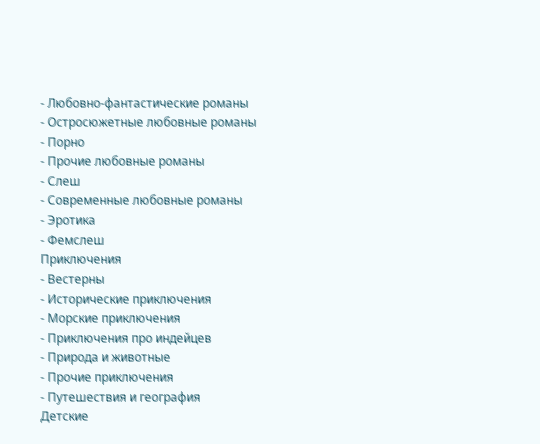- Любовно-фантастические романы
- Остросюжетные любовные романы
- Порно
- Прочие любовные романы
- Слеш
- Современные любовные романы
- Эротика
- Фемслеш
Приключения
- Вестерны
- Исторические приключения
- Морские приключения
- Приключения про индейцев
- Природа и животные
- Прочие приключения
- Путешествия и география
Детские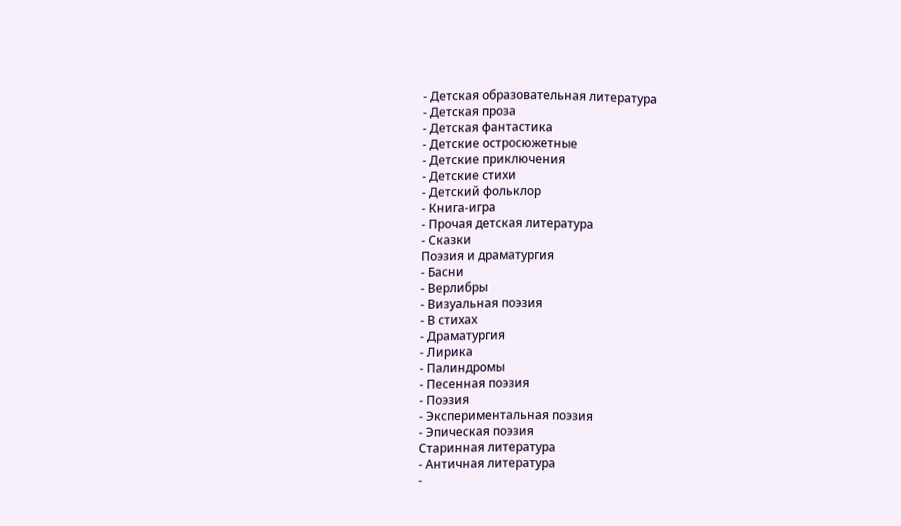- Детская образовательная литература
- Детская проза
- Детская фантастика
- Детские остросюжетные
- Детские приключения
- Детские стихи
- Детский фольклор
- Книга-игра
- Прочая детская литература
- Сказки
Поэзия и драматургия
- Басни
- Верлибры
- Визуальная поэзия
- В стихах
- Драматургия
- Лирика
- Палиндромы
- Песенная поэзия
- Поэзия
- Экспериментальная поэзия
- Эпическая поэзия
Старинная литература
- Античная литература
-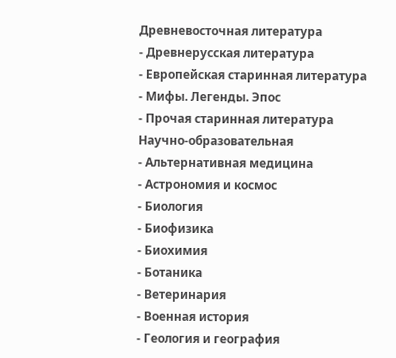Древневосточная литература
- Древнерусская литература
- Европейская старинная литература
- Мифы. Легенды. Эпос
- Прочая старинная литература
Научно-образовательная
- Альтернативная медицина
- Астрономия и космос
- Биология
- Биофизика
- Биохимия
- Ботаника
- Ветеринария
- Военная история
- Геология и география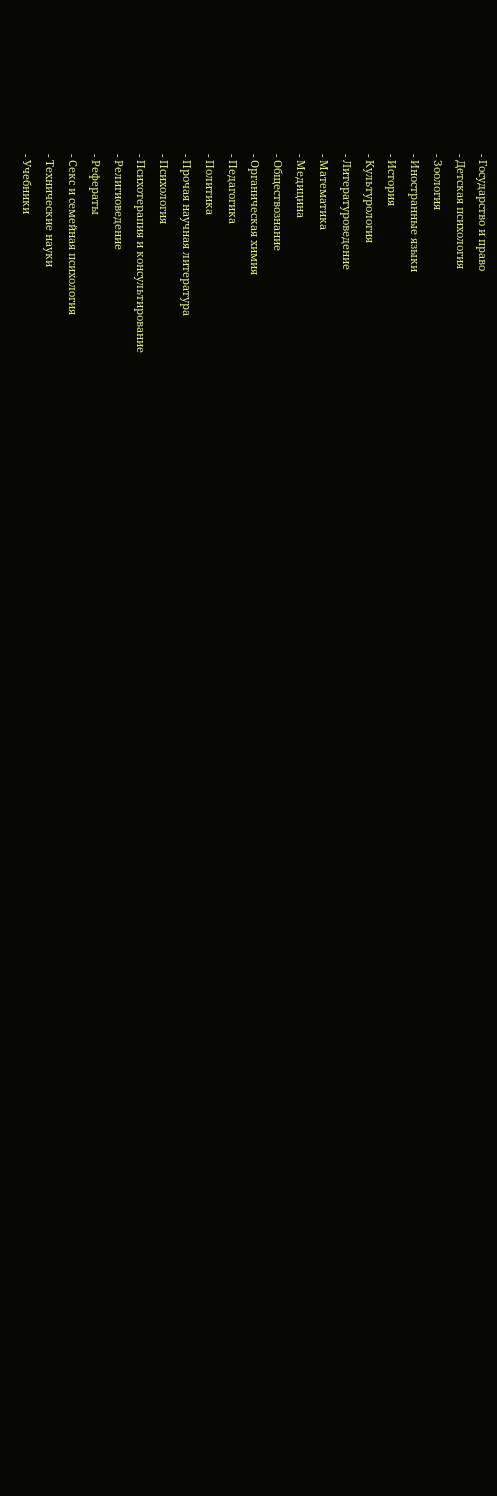- Государство и право
- Детская психология
- Зоология
- Иностранные языки
- История
- Культурология
- Литературоведение
- Математика
- Медицина
- Обществознание
- Органическая химия
- Педагогика
- Политика
- Прочая научная литература
- Психология
- Психотерапия и консультирование
- Религиоведение
- Рефераты
- Секс и семейная психология
- Технические науки
- Учебники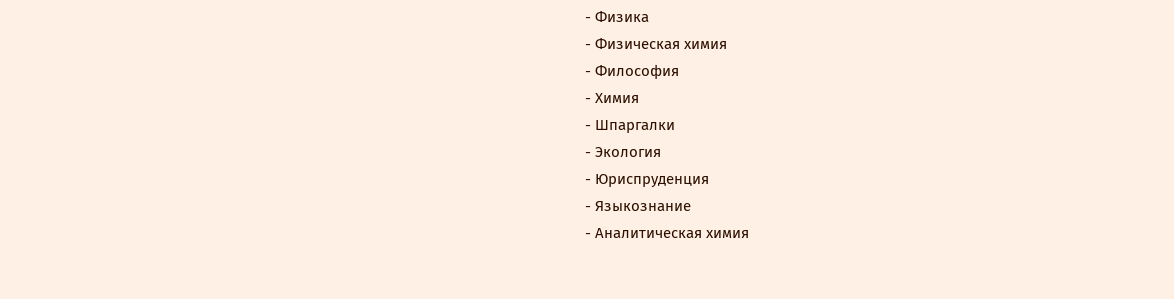- Физика
- Физическая химия
- Философия
- Химия
- Шпаргалки
- Экология
- Юриспруденция
- Языкознание
- Аналитическая химия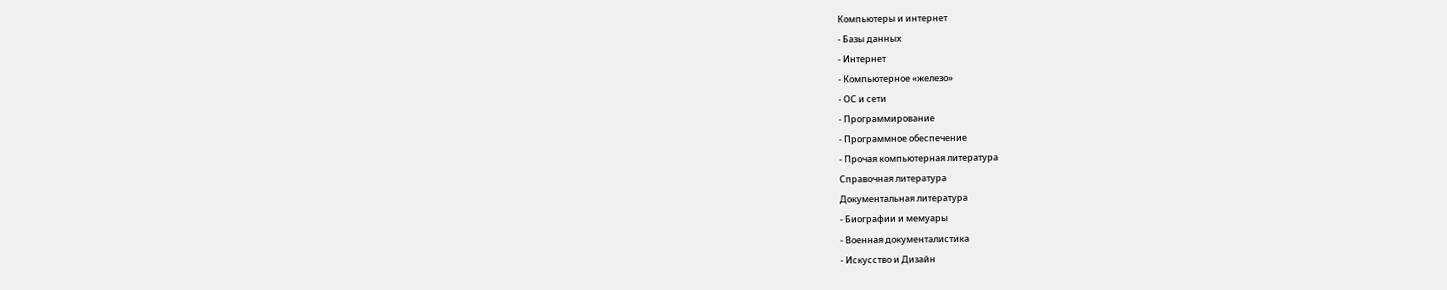Компьютеры и интернет
- Базы данных
- Интернет
- Компьютерное «железо»
- ОС и сети
- Программирование
- Программное обеспечение
- Прочая компьютерная литература
Справочная литература
Документальная литература
- Биографии и мемуары
- Военная документалистика
- Искусство и Дизайн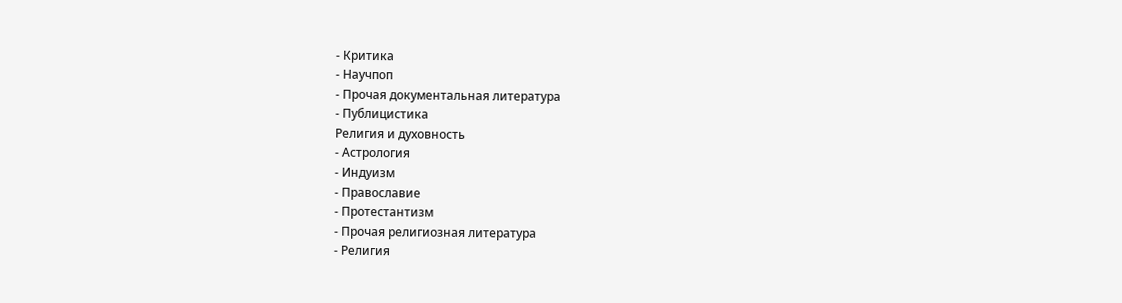- Критика
- Научпоп
- Прочая документальная литература
- Публицистика
Религия и духовность
- Астрология
- Индуизм
- Православие
- Протестантизм
- Прочая религиозная литература
- Религия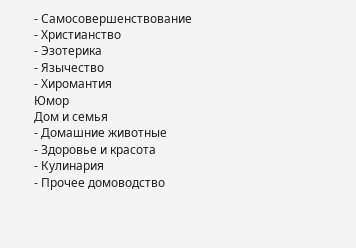- Самосовершенствование
- Христианство
- Эзотерика
- Язычество
- Хиромантия
Юмор
Дом и семья
- Домашние животные
- Здоровье и красота
- Кулинария
- Прочее домоводство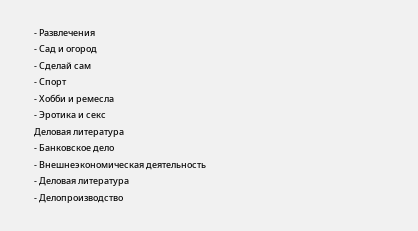- Развлечения
- Сад и огород
- Сделай сам
- Спорт
- Хобби и ремесла
- Эротика и секс
Деловая литература
- Банковское дело
- Внешнеэкономическая деятельность
- Деловая литература
- Делопроизводство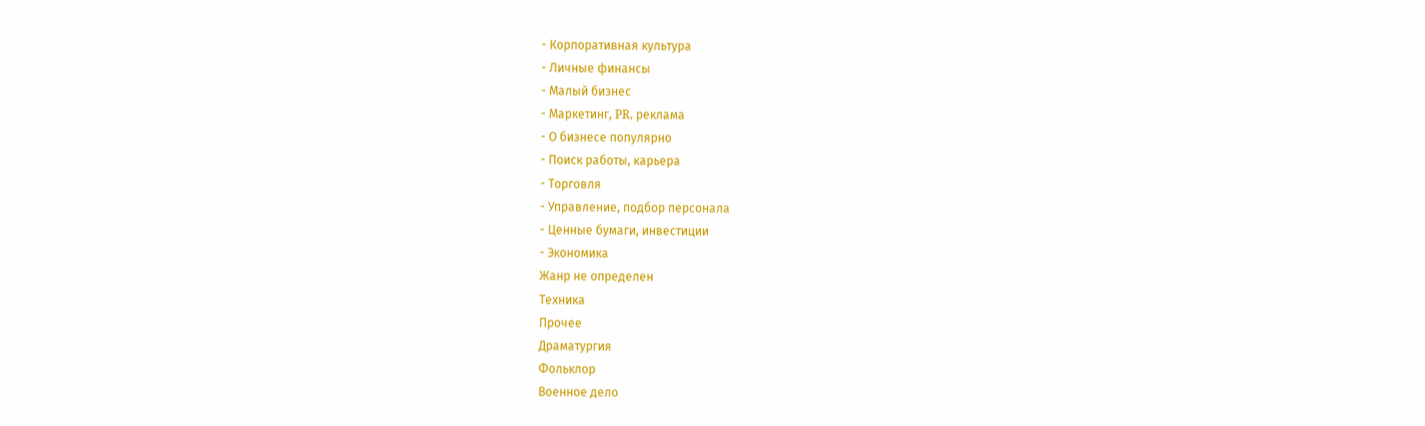- Корпоративная культура
- Личные финансы
- Малый бизнес
- Маркетинг, PR, реклама
- О бизнесе популярно
- Поиск работы, карьера
- Торговля
- Управление, подбор персонала
- Ценные бумаги, инвестиции
- Экономика
Жанр не определен
Техника
Прочее
Драматургия
Фольклор
Военное дело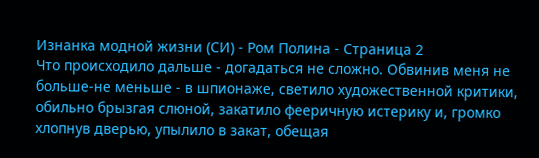Изнанка модной жизни (СИ) - Ром Полина - Страница 2
Что происходило дальше - догадаться не сложно. Обвинив меня не больше-не меньше - в шпионаже, светило художественной критики, обильно брызгая слюной, закатило фееричную истерику и, громко хлопнув дверью, упылило в закат, обещая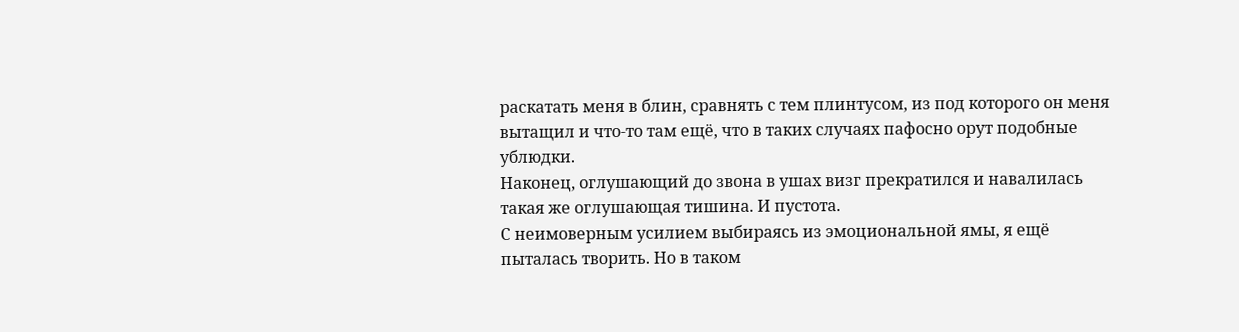раскатать меня в блин, сравнять с тем плинтусом, из под которого он меня вытащил и что-то там ещё, что в таких случаях пафосно орут подобные ублюдки.
Наконец, оглушающий до звона в ушах визг прекратился и навалилась такая же оглушающая тишина. И пустота.
С неимоверным усилием выбираясь из эмоциональной ямы, я ещё пыталась творить. Но в таком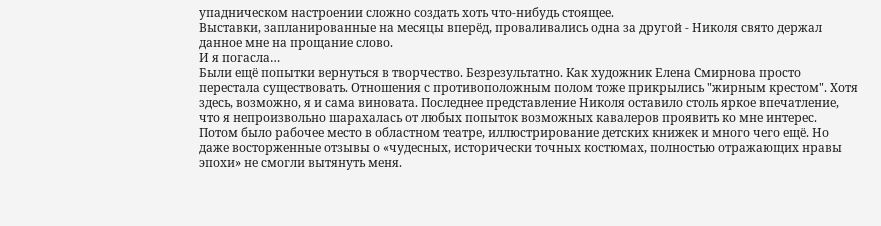упадническом настроении сложно создать хоть что-нибудь стоящее.
Выставки, запланированные на месяцы вперёд, проваливались одна за другой - Николя свято держал данное мне на прощание слово.
И я погасла…
Были ещё попытки вернуться в творчество. Безрезультатно. Как художник Елена Смирнова просто перестала существовать. Отношения с противоположным полом тоже прикрылись "жирным крестом". Хотя здесь, возможно, я и сама виновата. Последнее представление Николя оставило столь яркое впечатление, что я непроизвольно шарахалась от любых попыток возможных кавалеров проявить ко мне интерес.
Потом было рабочее место в областном театре, иллюстрирование детских книжек и много чего ещё. Но даже восторженные отзывы о «чудесных, исторически точных костюмах, полностью отражающих нравы эпохи» не смогли вытянуть меня.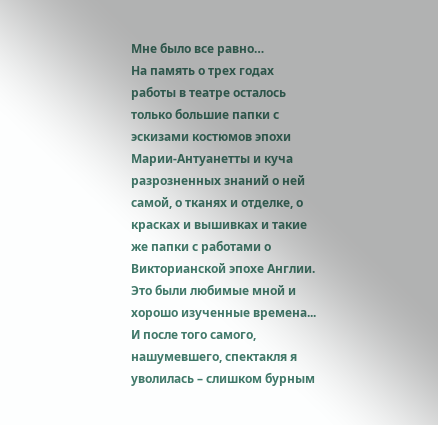Мне было все равно…
На память о трех годах работы в театре осталось только большие папки с эскизами костюмов эпохи Марии-Антуанетты и куча разрозненных знаний о ней самой, о тканях и отделке, о красках и вышивках и такие же папки с работами о Викторианской эпохе Англии. Это были любимые мной и хорошо изученные времена...
И после того самого, нашумевшего, спектакля я уволилась – слишком бурным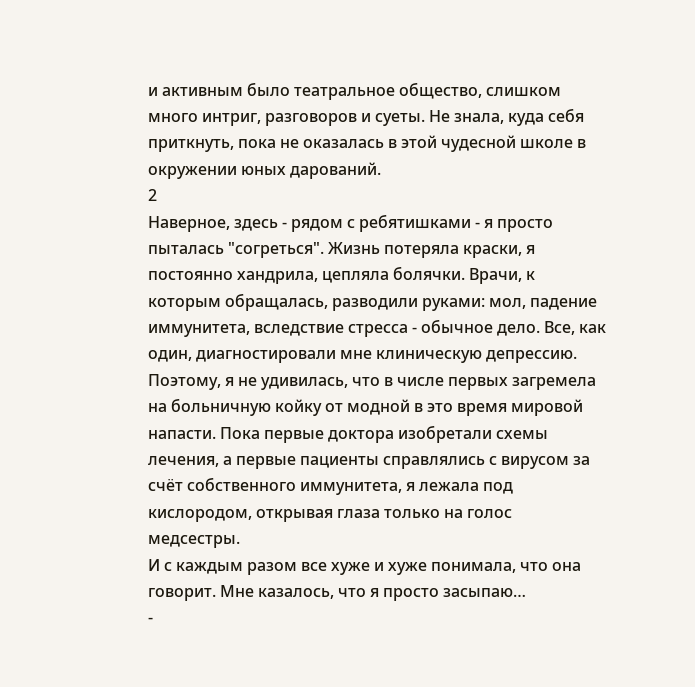и активным было театральное общество, слишком много интриг, разговоров и суеты. Не знала, куда себя приткнуть, пока не оказалась в этой чудесной школе в окружении юных дарований.
2
Наверное, здесь - рядом с ребятишками - я просто пыталась "согреться". Жизнь потеряла краски, я постоянно хандрила, цепляла болячки. Врачи, к которым обращалась, разводили руками: мол, падение иммунитета, вследствие стресса - обычное дело. Все, как один, диагностировали мне клиническую депрессию.
Поэтому, я не удивилась, что в числе первых загремела на больничную койку от модной в это время мировой напасти. Пока первые доктора изобретали схемы лечения, а первые пациенты справлялись с вирусом за счёт собственного иммунитета, я лежала под кислородом, открывая глаза только на голос медсестры.
И с каждым разом все хуже и хуже понимала, что она говорит. Мне казалось, что я просто засыпаю…
-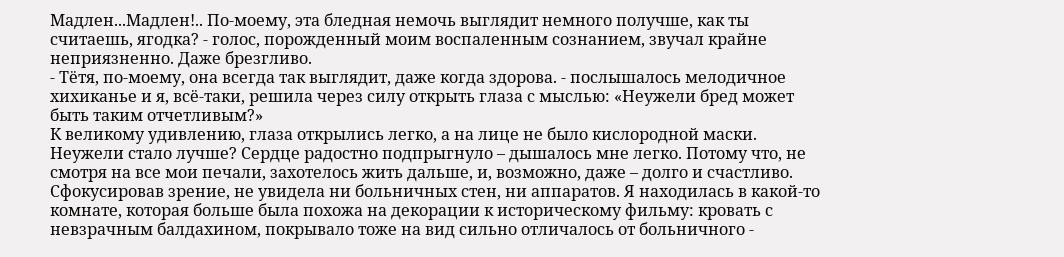Мадлен...Мадлен!.. По-моему, эта бледная немочь выглядит немного получше, как ты считаешь, ягодка? - голос, порожденный моим воспаленным сознанием, звучал крайне неприязненно. Даже брезгливо.
- Тётя, по-моему, она всегда так выглядит, даже когда здорова. - послышалось мелодичное хихиканье и я, всё-таки, решила через силу открыть глаза с мыслью: «Неужели бред может быть таким отчетливым?»
К великому удивлению, глаза открылись легко, а на лице не было кислородной маски. Неужели стало лучше? Сердце радостно подпрыгнуло – дышалось мне легко. Потому что, не смотря на все мои печали, захотелось жить дальше, и, возможно, даже – долго и счастливо.
Сфокусировав зрение, не увидела ни больничных стен, ни аппаратов. Я находилась в какой-то комнате, которая больше была похожа на декорации к историческому фильму: кровать с невзрачным балдахином, покрывало тоже на вид сильно отличалось от больничного -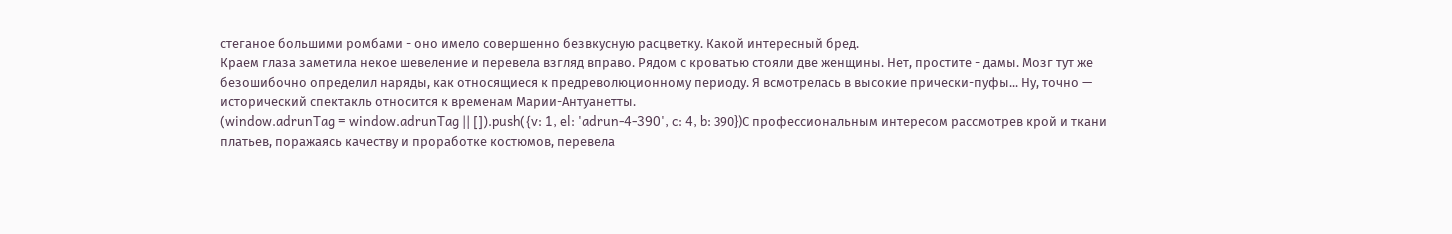стеганое большими ромбами - оно имело совершенно безвкусную расцветку. Какой интересный бред.
Краем глаза заметила некое шевеление и перевела взгляд вправо. Рядом с кроватью стояли две женщины. Нет, простите - дамы. Мозг тут же безошибочно определил наряды, как относящиеся к предреволюционному периоду. Я всмотрелась в высокие прически-пуфы... Ну, точно — исторический спектакль относится к временам Марии-Антуанетты.
(window.adrunTag = window.adrunTag || []).push({v: 1, el: 'adrun-4-390', c: 4, b: 390})С профессиональным интересом рассмотрев крой и ткани платьев, поражаясь качеству и проработке костюмов, перевела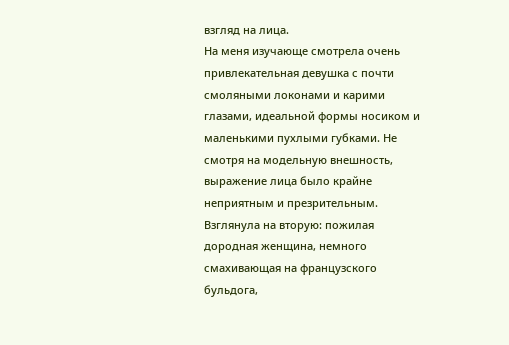взгляд на лица.
На меня изучающе смотрела очень привлекательная девушка с почти смоляными локонами и карими глазами, идеальной формы носиком и маленькими пухлыми губками. Не смотря на модельную внешность, выражение лица было крайне неприятным и презрительным.
Взглянула на вторую: пожилая дородная женщина, немного смахивающая на французского бульдога,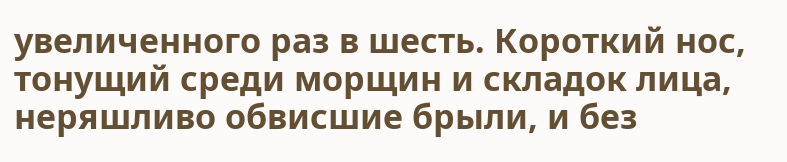увеличенного раз в шесть. Короткий нос, тонущий среди морщин и складок лица, неряшливо обвисшие брыли, и без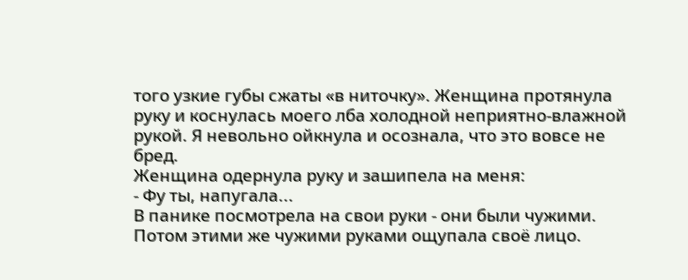того узкие губы сжаты «в ниточку». Женщина протянула руку и коснулась моего лба холодной неприятно-влажной рукой. Я невольно ойкнула и осознала, что это вовсе не бред.
Женщина одернула руку и зашипела на меня:
- Фу ты, напугала...
В панике посмотрела на свои руки - они были чужими. Потом этими же чужими руками ощупала своё лицо.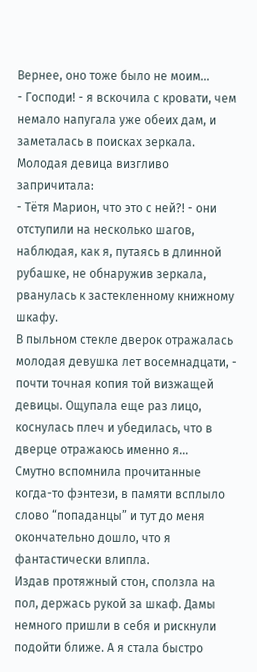Вернее, оно тоже было не моим...
- Господи! - я вскочила с кровати, чем немало напугала уже обеих дам, и заметалась в поисках зеркала.
Молодая девица визгливо запричитала:
- Тётя Марион, что это с ней?! - они отступили на несколько шагов, наблюдая, как я, путаясь в длинной рубашке, не обнаружив зеркала, рванулась к застекленному книжному шкафу.
В пыльном стекле дверок отражалась молодая девушка лет восемнадцати, - почти точная копия той визжащей девицы. Ощупала еще раз лицо, коснулась плеч и убедилась, что в дверце отражаюсь именно я...
Смутно вспомнила прочитанные когда-то фэнтези, в памяти всплыло слово “попаданцы” и тут до меня окончательно дошло, что я фантастически влипла.
Издав протяжный стон, сползла на пол, держась рукой за шкаф. Дамы немного пришли в себя и рискнули подойти ближе. А я стала быстро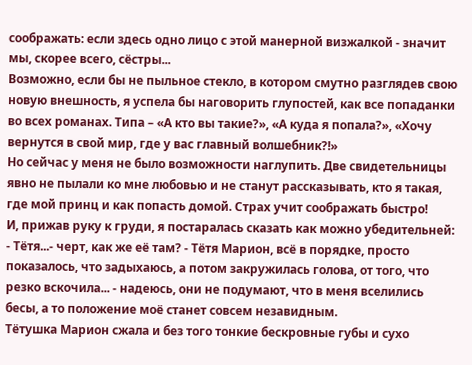соображать: если здесь одно лицо с этой манерной визжалкой - значит мы, скорее всего, сёстры...
Возможно, если бы не пыльное стекло, в котором смутно разглядев свою новую внешность, я успела бы наговорить глупостей, как все попаданки во всех романах. Типа – «А кто вы такие?», «А куда я попала?», «Хочу вернутся в свой мир, где у вас главный волшебник?!»
Но сейчас у меня не было возможности наглупить. Две свидетельницы явно не пылали ко мне любовью и не станут рассказывать, кто я такая, где мой принц и как попасть домой. Страх учит соображать быстро!
И, прижав руку к груди, я постаралась сказать как можно убедительней:
- Тётя...- черт, как же её там? - Тётя Марион, всё в порядке, просто показалось, что задыхаюсь, а потом закружилась голова, от того, что резко вскочила... - надеюсь, они не подумают, что в меня вселились бесы, а то положение моё станет совсем незавидным.
Тётушка Марион сжала и без того тонкие бескровные губы и сухо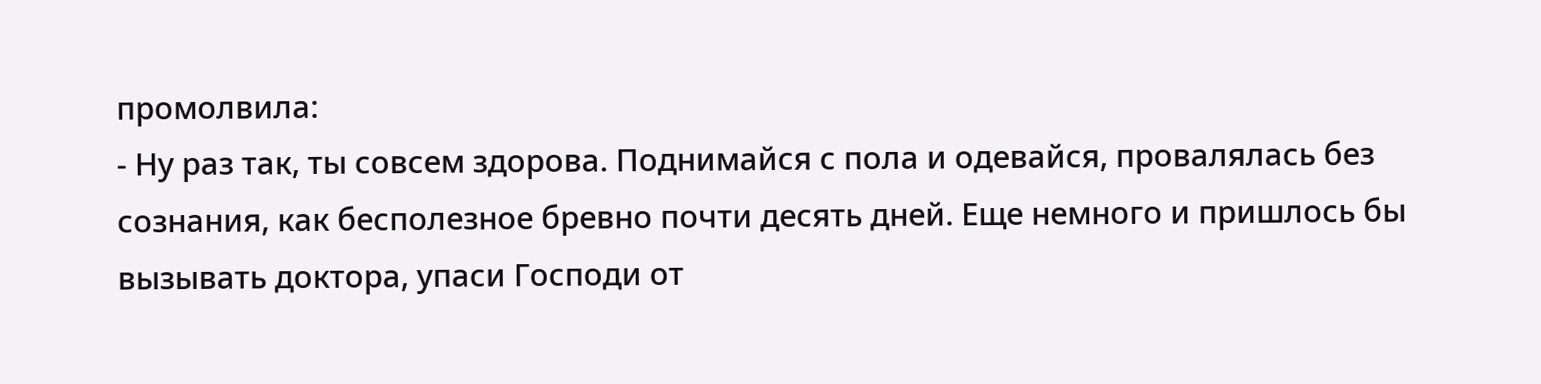промолвила:
- Ну раз так, ты совсем здорова. Поднимайся с пола и одевайся, провалялась без сознания, как бесполезное бревно почти десять дней. Еще немного и пришлось бы вызывать доктора, упаси Господи от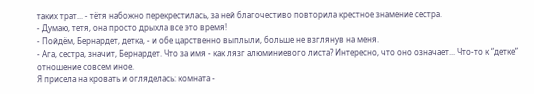таких трат... - тётя набожно перекрестилась, за ней благочестиво повторила крестное знамение сестра.
- Думаю, тетя, она просто дрыхла все это время!
- Пойдём, Бернардет, детка, - и обе царственно выплыли, больше не взглянув на меня.
- Ага, сестра, значит, Бернардет. Что за имя - как лязг алюминиевого листа? Интересно, что оно означает... Что-то к “детке” отношение совсем иное.
Я присела на кровать и огляделась: комната -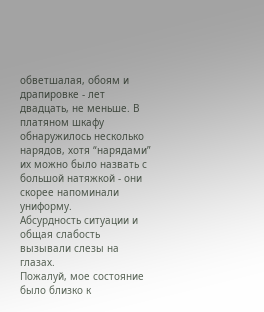обветшалая, обоям и драпировке - лет двадцать, не меньше. В платяном шкафу обнаружилось несколько нарядов, хотя “нарядами” их можно было назвать с большой натяжкой - они скорее напоминали униформу.
Абсурдность ситуации и общая слабость вызывали слезы на глазах.
Пожалуй, мое состояние было близко к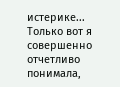истерике... Только вот я совершенно отчетливо понимала,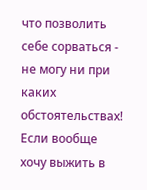что позволить себе сорваться - не могу ни при каких обстоятельствах! Если вообще хочу выжить в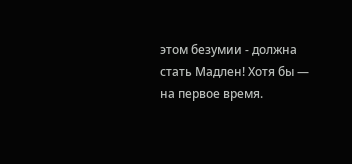этом безумии - должна стать Мадлен! Хотя бы — на первое время.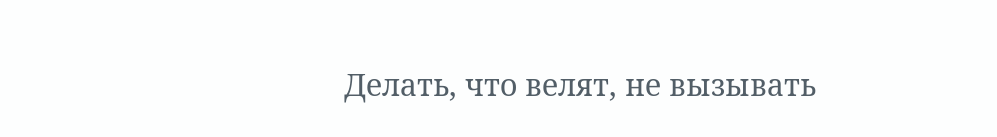Делать, что велят, не вызывать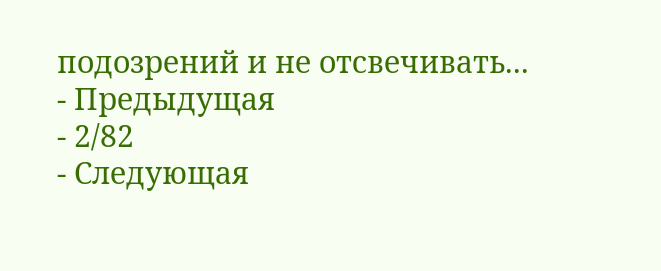подозрений и не отсвечивать...
- Предыдущая
- 2/82
- Следующая